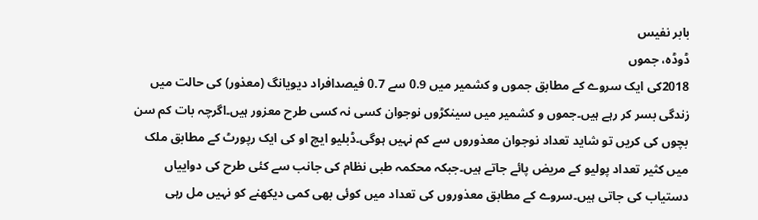بابر نفیس
ڈوڈہ، جموں
2018کی ایک سروے کے مطابق جموں و کشمیر میں 0.9 سے 0.7 فیصدافراد دیویانگ (معذور) کی حالت میں زندگی بسر کر رہے ہیں۔جموں و کشمیر میں سینکڑوں نوجوان کسی نہ کسی طرح معزور ہیں۔اگرچہ بات کم سن بچوں کی کریں تو شاید تعداد نوجوان معذوروں سے کم نہیں ہوگی۔ڈبلیو ایچ او کی ایک رپورٹ کے مطابق ملک میں کثیر تعداد پولیو کے مریض پائے جاتے ہیں۔جبکہ محکمہ طبی نظام کی جانب سے کئی طرح کی دواییاں دستیاب کی جاتی ہیں۔سروے کے مطابق معذوروں کی تعداد میں کوئی بھی کمی دیکھنے کو نہیں مل رہی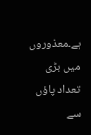ہے۔معذوروں میں بڑی تعداد پاؤں سے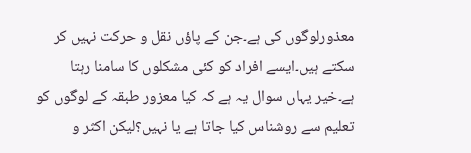معذورلوگوں کی ہے۔جن کے پاؤں نقل و حرکت نہیں کر سکتے ہیں۔ایسے افراد کو کئی مشکلوں کا سامنا رہتا ہے۔خیر یہاں سوال یہ ہے کہ کیا معزور طبقہ کے لوگوں کو تعلیم سے روشناس کیا جاتا ہے یا نہیں؟لیکن اکثر و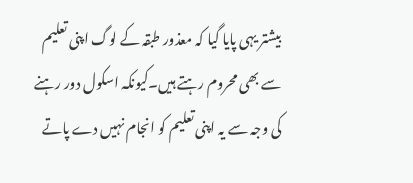بیشتر یہی پایا گیا کہ معذور طبقہ کے لوگ اپنی تعلیم سے بھی محروم رہتے ہیں۔کیونکہ اسکول دور رہنے کی وجہ سے یہ اپنی تعلیم کو انجام نہیں دے پاتے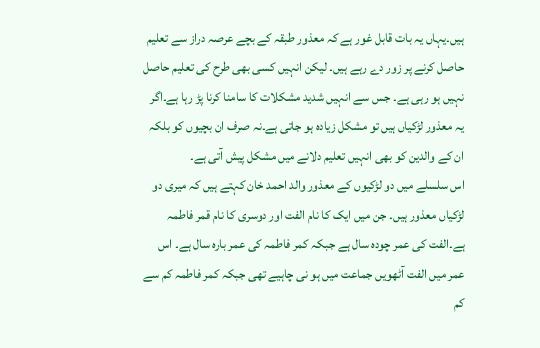ہیں۔یہاں یہ بات قابل غور ہے کہ معذور طبقہ کے بچے عرصہ دراز سے تعلیم حاصل کرنے پر زور دے رہے ہیں۔ لیکن انہیں کسی بھی طرح کی تعلیم حاصل نہیں ہو رہی ہے۔ جس سے انہیں شدید مشکلات کا سامنا کرنا پڑ رہا ہے۔اگر یہ معذور لڑکیاں ہیں تو مشکل زیادہ ہو جاتی ہے۔نہ صرف ان بچیوں کو بلکہ ان کے والدین کو بھی انہیں تعلیم دلانے میں مشکل پیش آتی ہے۔
اس سلسلے میں دو لڑکیوں کے معذور والد احمد خان کہتے ہیں کہ میری دو لڑکیاں معذور ہیں۔ جن میں ایک کا نام الفت اور دوسری کا نام قمر فاطمہ ہے۔الفت کی عمر چودہ سال ہے جبکہ کمر فاطمہ کی عمر بارہ سال ہے۔ اس عمر میں الفت آٹھویں جماعت میں ہو نی چاہیے تھی جبکہ کمر فاطمہ کم سے کم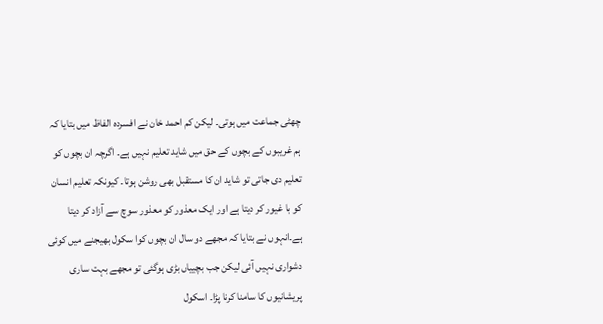چھٹی جماعت میں ہوتی۔ لیکن کم احمد خان نے افسردہ الفاظ میں بتایا کہ ہم غریبوں کے بچوں کے حق میں شاید تعلیم نہیں ہے۔ اگرچہ ان بچوں کو تعلیم دی جاتی تو شاید ان کا مستقبل بھی روشن ہوتا۔ کیونکہ تعلیم انسان کو با غیور کر دیتا ہے اور ایک معذور کو معذور سوچ سے آزاد کر دیتا ہے۔انہوں نے بتایا کہ مجھے دو سال ان بچوں کوا سکول بھیجنے میں کوئی دشواری نہیں آئی لیکن جب بچییاں بڑی ہوگئی تو مجھے بہت ساری پریشانیوں کا سامنا کرنا پڑا۔ اسکول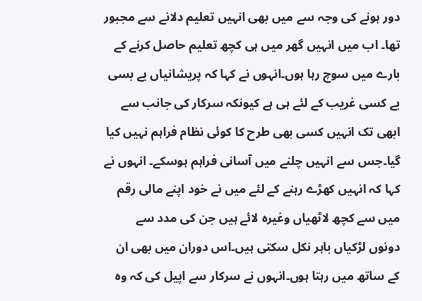دور ہونے کی وجہ سے میں بھی انہیں تعلیم دلانے سے مجبور تھا۔ اب میں انہیں گھر میں ہی کچھ تعلیم حاصل کرنے کے بارے میں سوچ رہا ہوں۔انہوں نے کہا کہ پریشانیاں بے بسی بے کسی غریب کے لئے ہی ہے کیونکہ سرکار کی جانب سے ابھی تک انہیں کسی بھی طرح کا کوئی نظام فراہم نہیں کیا گیا۔جس سے انہیں چلنے میں آسانی فراہم ہوسکے۔ انہوں نے کہا کہ انہیں کھڑے رہنے کے لئے میں نے خود اپنے مالی رقم میں سے کچھ لاٹھیاں وغیرہ لائے ہیں جن کی مدد سے دونوں لڑکیاں باہر نکل سکتی ہیں۔اس دوران میں بھی ان کے ساتھ میں رہتا ہوں۔انہوں نے سرکار سے اپیل کی کہ وہ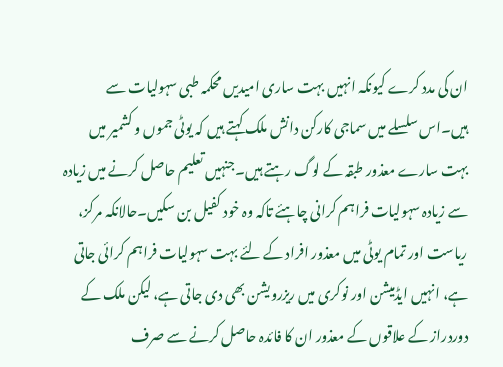ان کی مدد کرے کیونکہ انہیں بہت ساری امیدیں محکمہ طبی سہولیات سے ہیں۔اس سلسلے میں سماجی کارکن دانش ملک کہتے ہیں کہ یوٹی جموں و کشمیر میں بہت سارے معذور طبقہ کے لوگ رہتے ہیں۔جنہیں تعلیم حاصل کرنے میں زیادہ سے زیادہ سہولیات فراہم کرانی چاہئے تاکہ وہ خود کفیل بن سکیں۔حالانکہ مرکز، ریاست اور تمام یوٹی میں معذور افراد کے لئے بہت سہولیات فراہم کرائی جاتی ہے، انہیں ایڈمیشن اور نوکری میں ریزرویشن بھی دی جاتی ہے، لیکن ملک کے دوردراز کے علاقوں کے معذور ان کا فائدہ حاصل کرنے سے صرف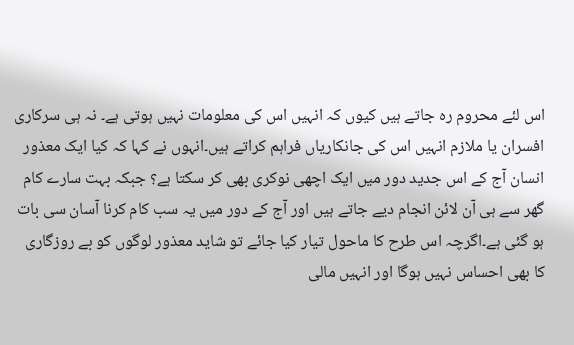اس لئے محروم رہ جاتے ہیں کیوں کہ انہیں اس کی معلومات نہیں ہوتی ہے۔ نہ ہی سرکاری افسران یا ملازم انہیں اس کی جانکاریاں فراہم کراتے ہیں۔انہوں نے کہا کہ کیا ایک معذور انسان آج کے اس جدید دور میں ایک اچھی نوکری بھی کر سکتا ہے؟ جبکہ بہت سارے کام گھر سے ہی آن لائن انجام دیے جاتے ہیں اور آج کے دور میں یہ سب کام کرنا آسان سی بات ہو گئی ہے۔اگرچہ اس طرح کا ماحول تیار کیا جائے تو شاید معذور لوگوں کو بے روزگاری کا بھی احساس نہیں ہوگا اور انہیں مالی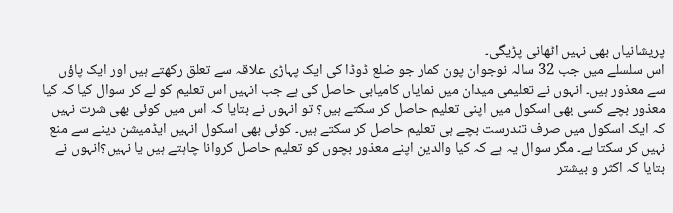پریشانیاں بھی نہیں اٹھانی پڑیگی۔
اس سلسلے میں جب 32 سالہ نوجوان پون کمار جو ضلع ڈوڈا کی ایک پہاڑی علاقہ سے تعلق رکھتے ہیں اور ایک پاؤں سے معذور ہیں۔ انہوں نے تعلیمی میدان میں نمایاں کامیابی حاصل کی ہے جب انہیں اس تعلیم کو لے کر سوال کیا کہ کیا معذور بچے کسی بھی اسکول میں اپنی تعلیم حاصل کر سکتے ہیں؟ تو انہوں نے بتایا کہ اس میں کوئی بھی شرت نہیں کہ ایک اسکول میں صرف تندرست بچے ہی تعلیم حاصل کر سکتے ہیں۔ کوئی بھی اسکول انہیں ایڈمیشن دینے سے منع نہیں کر سکتا ہے۔ مگر سوال یہ ہے کہ کیا والدین اپنے معذور بچوں کو تعلیم حاصل کروانا چاہتے ہیں یا نہیں؟انہوں نے بتایا کہ اکثر و بیشتر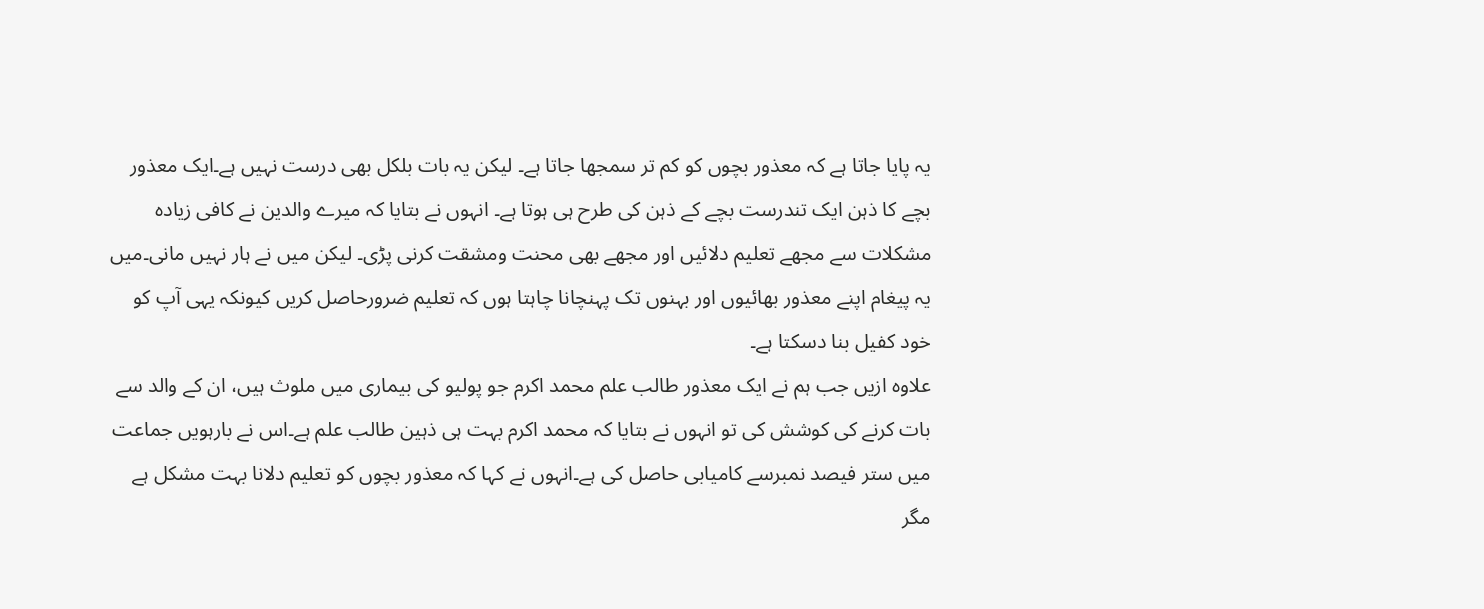یہ پایا جاتا ہے کہ معذور بچوں کو کم تر سمجھا جاتا ہے۔ لیکن یہ بات بلکل بھی درست نہیں ہے۔ایک معذور بچے کا ذہن ایک تندرست بچے کے ذہن کی طرح ہی ہوتا ہے۔ انہوں نے بتایا کہ میرے والدین نے کافی زیادہ مشکلات سے مجھے تعلیم دلائیں اور مجھے بھی محنت ومشقت کرنی پڑی۔ لیکن میں نے ہار نہیں مانی۔میں یہ پیغام اپنے معذور بھائیوں اور بہنوں تک پہنچانا چاہتا ہوں کہ تعلیم ضرورحاصل کریں کیونکہ یہی آپ کو خود کفیل بنا دسکتا ہے۔
علاوہ ازیں جب ہم نے ایک معذور طالب علم محمد اکرم جو پولیو کی بیماری میں ملوث ہیں، ان کے والد سے بات کرنے کی کوشش کی تو انہوں نے بتایا کہ محمد اکرم بہت ہی ذہین طالب علم ہے۔اس نے بارہویں جماعت میں ستر فیصد نمبرسے کامیابی حاصل کی ہے۔انہوں نے کہا کہ معذور بچوں کو تعلیم دلانا بہت مشکل ہے مگر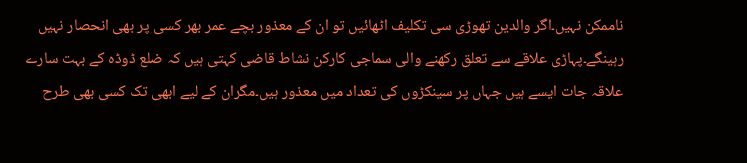ناممکن نہیں۔اگر والدین تھوڑی سی تکلیف اٹھائیں تو ان کے معذور بچے عمر بھر کسی پر بھی انحصار نہیں رہینگے۔پہاڑی علاقے سے تعلق رکھنے والی سماجی کارکن نشاط قاضی کہتی ہیں کہ ضلع ڈوڈہ کے بہت سارے علاقہ جات ایسے ہیں جہاں پر سینکڑوں کی تعداد میں معذور ہیں۔مگران کے لیے ابھی تک کسی بھی طرح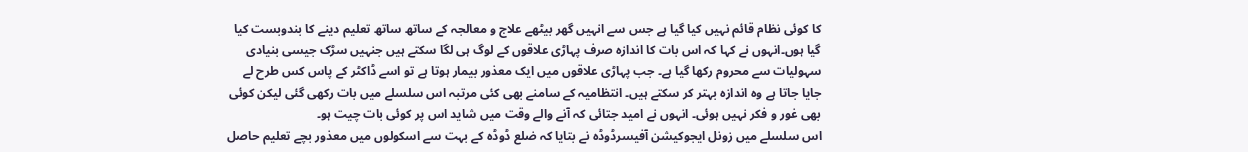کا کوئی نظام قائم نہیں کیا گیا ہے جس سے انہیں گھر بیٹھے علاج و معالجہ کے ساتھ ساتھ تعلیم دینے کا بندوبست کیا گیا ہوں۔انہوں نے کہا کہ اس بات کا اندازہ صرف پہاڑی علاقوں کے لوگ ہی لگا سکتے ہیں جنہیں سڑک جیسی بنیادی سہولیات سے محروم رکھا گیا ہے۔ جب پہاڑی علاقوں میں ایک معذور بیمار ہوتا ہے تو اسے ڈاکٹر کے پاس کس طرح لے جایا جاتا ہے وہ اندازہ بہتر کر سکتے ہیں۔ انتظامیہ کے سامنے بھی کئی مرتبہ اس سلسلے میں بات رکھی گئی لیکن کوئی بھی غور و فکر نہیں ہوئی۔ انہوں نے امید جتائی کہ آنے والے وقت میں شاید اس پر کوئی بات چیت ہو۔
اس سلسلے میں زونل ایجوکیشن آفیسرڈوڈہ نے بتایا کہ ضلع ڈوڈہ کے بہت سے اسکولوں میں معذور بچے تعلیم حاصل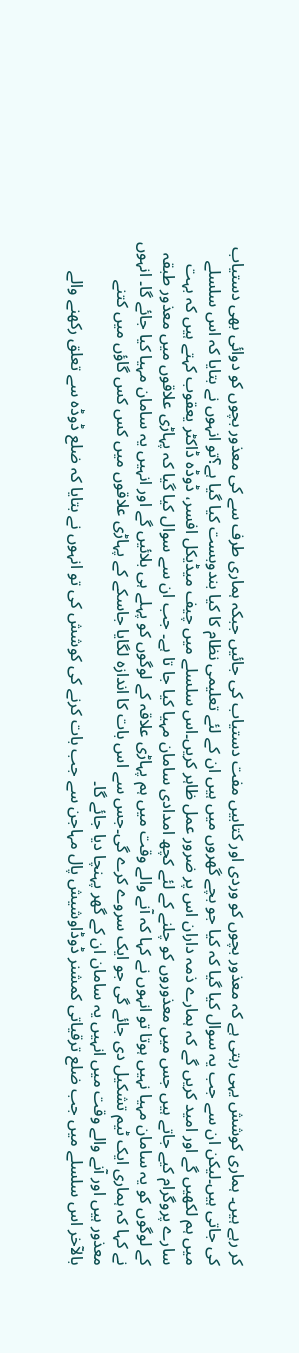کر رہے ہیں۔ ہماری کوشش یہی رہتی ہے کہ معذور بچوں کو وردی اور کتابیں مفت دستیاب کی جائیں جبکہ ہماری طرف سے کی معذور بچوں کو دوائی بھی دستیاب کی جاتی ہیں۔لیکن ان سے جب یہ سوال کیا گیا کہ کیا جو بچے گھروں میں ہیں ان کے لئے تعلیمی نظام کا کیا بندوبست کیا گیا ہے؟تو انہوں نے بتایا کہ اس سلسلے میں ہم لکھیں گے اور امید کریں گے کہ ہمارے ذمہ داران اس پر ضرور عمل ظاہر کریں۔اس سلسلے میں چیف میڈیکل افسر، ڈوڈہ ڈاکٹر یعقوب کہتے ہیں کہ بہت سارے پروگرام کیے جاتے ہیں جس میں معذوروں کو چلنے کے لئے کچھ امدادی سامان مہیا کیا جا تا ہے۔ جب ان سے سوال کیا گیا کہ پہاڑی علاقوں میں معذور طبقہ کے لوگوں کو یہ سامان مہیا نہیں ہوتا تو انہوں نے کہا کہ آنے والے وقت میں ہم پہاڑی علاقہ کے لوگوں کو پہلے ہی بلائیں گے اور انہیں یہ سامان مہیا کیا جائے گا۔ انہوں نے کہا کہ ہماری ایک ٹیم تشکیل دی جائے گی جو ایک سروے کرے گی۔جس سے اس بات کا اندازہ لگایا جاسکے کے پہاڑی علاقوں میں کس کس گاؤں میں کتنے معذور ہیں اور آنے والے وقت میں انہیں یہ سامان ان کے گھر پہنچا دیا جائے گا۔
بالآخر اس سلسلے میں جب ضلع ترقیاتی کمشنر ڈوڈاوشیش پال مہاجن سے جب بات کرنے کی کوشش کی تو انہوں نے بتایا کہ ضلع ڈوڈہ سے تعلق رکھنے والے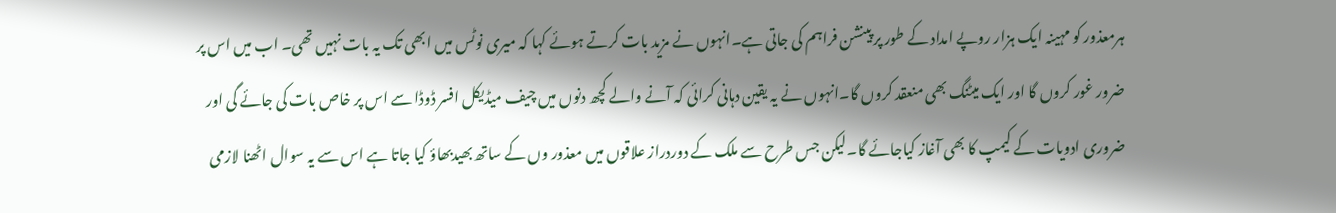ہرمعذور کو مہینہ ایک ہزار روپے امداد کے طور پر پینشن فراہم کی جاتی ہے۔انہوں نے مزید بات کرتے ہوئے کہا کہ میری نوٹس میں ابھی تک یہ بات نہیں تھی۔ اب میں اس پر ضرور غور کروں گا اور ایک میٹنگ بھی منعقد کروں گا۔انہوں نے یہ یقین دہانی کرائی کہ آنے والے کچھ دنوں میں چیف میڈیکل افسر ڈوڈا سے اس پر خاص بات کی جائے گی اور ضروری ادویات کے کیمپ کا بھی آغاز کیاجائے گا۔لیکن جس طرح سے ملک کے دوردراز علاقوں میں معذور وں کے ساتھ بھیدبھاؤ کیا جاتا ہے اس سے یہ سوال اٹھنا لازمی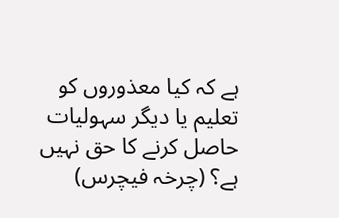ہے کہ کیا معذوروں کو تعلیم یا دیگر سہولیات حاصل کرنے کا حق نہیں ہے؟ (چرخہ فیچرس)